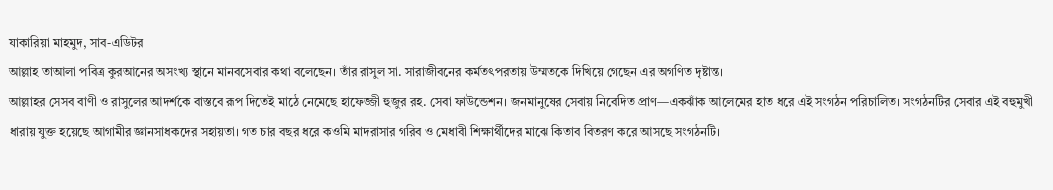যাকারিয়া মাহমুদ, সাব-এডিটর
আল্লাহ তাআলা পবিত্র কুরআনের অসংখ্য স্থানে মানবসেবার কথা বলেছেন। তাঁর রাসুল সা. সারাজীবনের কর্মতৎপরতায় উম্মতকে দিখিয়ে গেছেন এর অগণিত দৃষ্টান্ত।
আল্লাহর সেসব বাণী ও রাসুলের আদর্শকে বাস্তবে রূপ দিতেই মাঠে নেমেছে হাফেজ্জী হুজুর রহ. সেবা ফাউন্ডেশন। জনমানুষের সেবায় নিবেদিত প্রাণ—একঝাঁক আলেমের হাত ধরে এই সংগঠন পরিচালিত। সংগঠনটির সেবার এই বহুমুখী ধারায় যুক্ত হয়েছে আগামীর জ্ঞানসাধকদের সহায়তা। গত চার বছর ধরে কওমি মাদরাসার গরিব ও মেধাবী শিক্ষার্থীদের মাঝে কিতাব বিতরণ করে আসছে সংগঠনটি।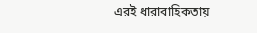এরই ধারাবাহিকতায়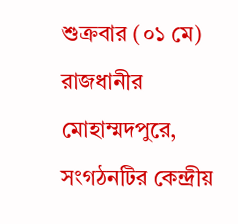শুক্রবার (০১ মে) রাজধানীর মোহাম্মদপুরে, সংগঠনটির কেন্দ্রীয়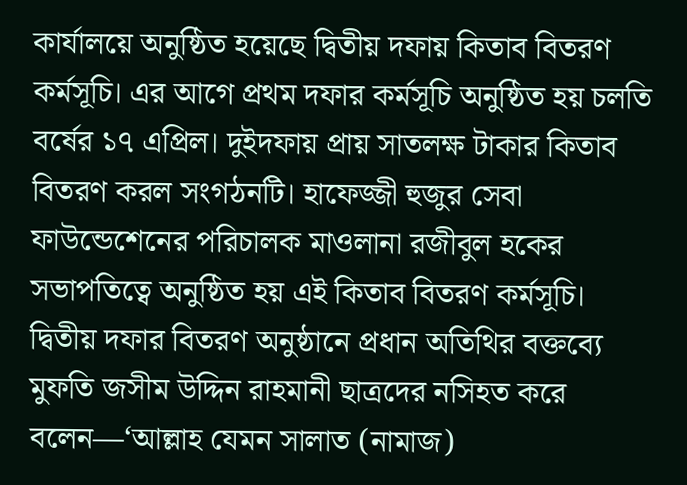কার্যালয়ে অনুষ্ঠিত হয়েছে দ্বিতীয় দফায় কিতাব বিতরণ কর্মসূচি। এর আগে প্রথম দফার কর্মসূচি অনুষ্ঠিত হয় চলতি বর্ষের ১৭ এপ্রিল। দুইদফায় প্রায় সাতলক্ষ টাকার কিতাব বিতরণ করল সংগঠনটি। হাফেজ্জী হুজুর সেবা ফাউন্ডেশেনের পরিচালক মাওলানা রজীবুল হকের সভাপতিত্বে অনুষ্ঠিত হয় এই কিতাব বিতরণ কর্মসূচি।
দ্বিতীয় দফার বিতরণ অনুষ্ঠানে প্রধান অতিথির বক্তব্যে মুফতি জসীম উদ্দিন রাহমানী ছাত্রদের নসিহত করে বলেন—‘আল্লাহ যেমন সালাত (নামাজ)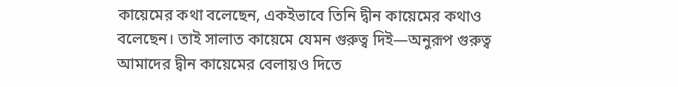কায়েমের কথা বলেছেন, একইভাবে তিনি দ্বীন কায়েমের কথাও বলেছেন। তাই সালাত কায়েমে যেমন গুরুত্ব দিই—অনুরূপ গুরুত্ব আমাদের দ্বীন কায়েমের বেলায়ও দিতে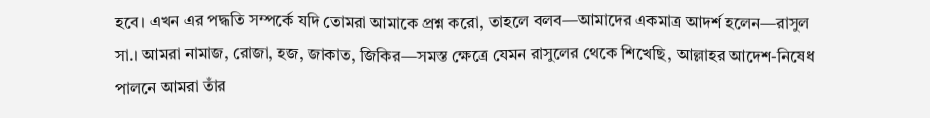হবে। এখন এর পদ্ধতি সম্পর্কে যদি তোমরা আমাকে প্রশ্ন করো, তাহলে বলব—আমাদের একমাত্র আদর্শ হলেন—রাসুল সা.। আমরা নামাজ, রোজা, হজ, জাকাত, জিকির—সমস্ত ক্ষেত্রে যেমন রাসুলের থেকে শিখেছি, আল্লাহর আদেশ-নিষেধ পালনে আমরা তাঁর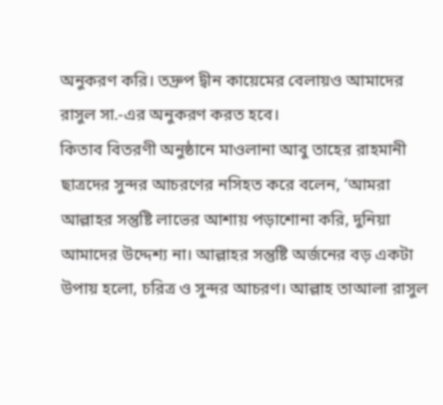অনুকরণ করি। তদ্রুপ দ্বীন কায়েমের বেলায়ও আমাদের রাসুল সা.-এর অনুকরণ করত হবে।
কিতাব বিতরণী অনুষ্ঠানে মাওলানা আবু তাহের রাহমানী ছাত্রদের সুন্দর আচরণের নসিহত করে বলেন, ‘আমরা আল্লাহর সন্তুষ্টি লাভের আশায় পড়াশোনা করি, দুনিয়া আমাদের উদ্দেশ্য না। আল্লাহর সন্তুষ্টি অর্জনের বড় একটা উপায় হলো, চরিত্র ও সুন্দর আচরণ। আল্লাহ তাআলা রাসুল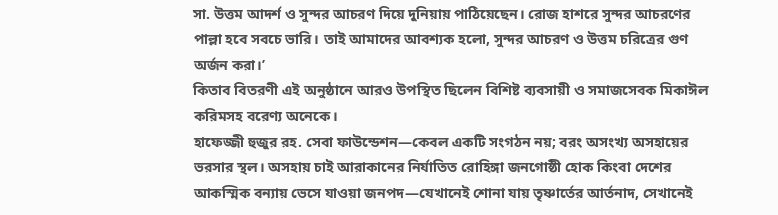সা. উত্তম আদর্শ ও সুন্দর আচরণ দিয়ে দুনিয়ায় পাঠিয়েছেন। রোজ হাশরে সুন্দর আচরণের পাল্লা হবে সবচে ভারি। তাই আমাদের আবশ্যক হলো, সুন্দর আচরণ ও উত্তম চরিত্রের গুণ অর্জন করা।’
কিতাব বিতরণী এই অনুষ্ঠানে আরও উপস্থিত ছিলেন বিশিষ্ট ব্যবসায়ী ও সমাজসেবক মিকাঈল করিমসহ বরেণ্য অনেকে।
হাফেজ্জী হুজুর রহ. সেবা ফাউন্ডেশন—কেবল একটি সংগঠন নয়; বরং অসংখ্য অসহায়ের ভরসার স্থল। অসহায় চাই আরাকানের নির্যাতিত রোহিঙ্গা জনগোষ্ঠী হোক কিংবা দেশের আকস্মিক বন্যায় ভেসে যাওয়া জনপদ—যেখানেই শোনা যায় তৃষ্ণার্তের আর্তনাদ, সেখানেই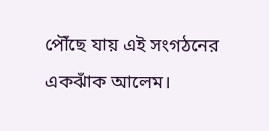পৌঁছে যায় এই সংগঠনের একঝাঁক আলেম।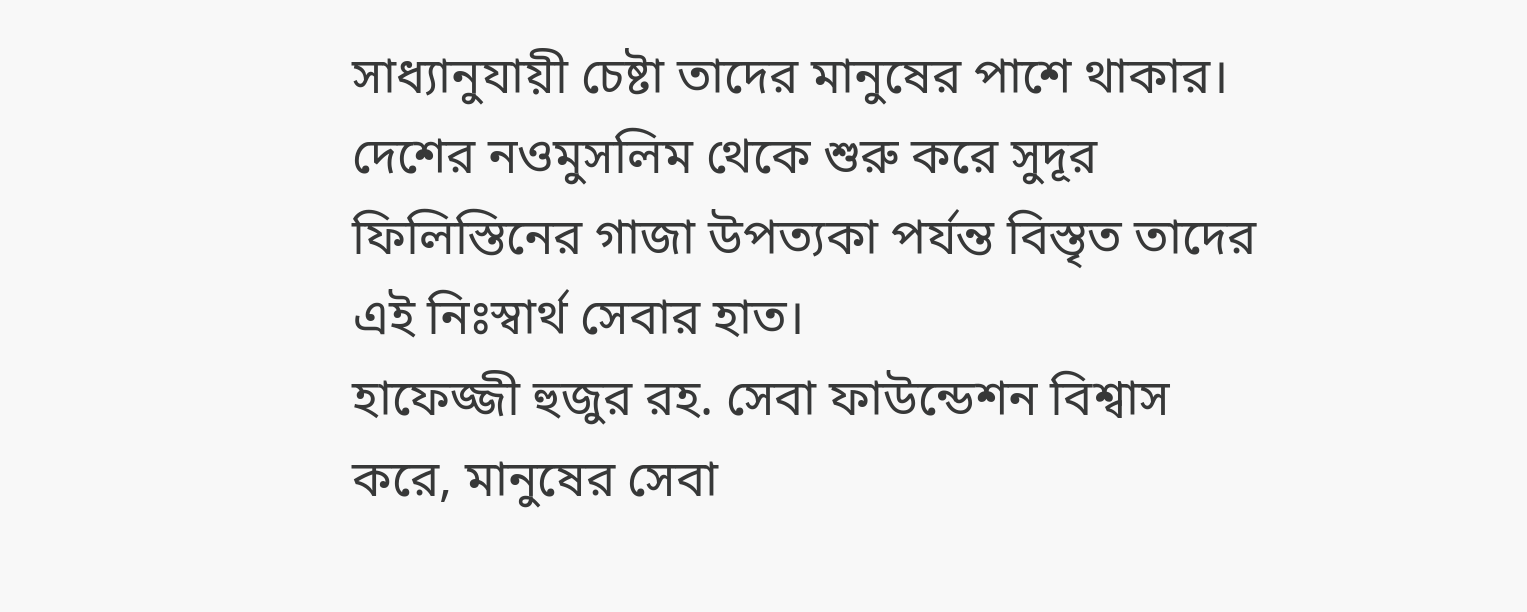সাধ্যানুযায়ী চেষ্টা তাদের মানুষের পাশে থাকার। দেশের নওমুসলিম থেকে শুরু করে সুদূর ফিলিস্তিনের গাজা উপত্যকা পর্যন্ত বিস্তৃত তাদের এই নিঃস্বার্থ সেবার হাত।
হাফেজ্জী হুজুর রহ. সেবা ফাউন্ডেশন বিশ্বাস করে, মানুষের সেবা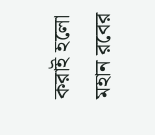করাই হলো মহান রবের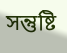সন্তুষ্টি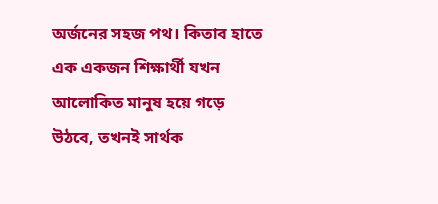অর্জনের সহজ পথ। কিতাব হাতে এক একজন শিক্ষার্থী যখন আলোকিত মানুষ হয়ে গড়ে উঠবে, তখনই সার্থক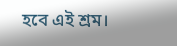হবে এই শ্রম।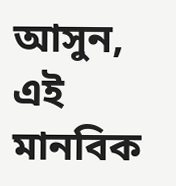আসুন, এই মানবিক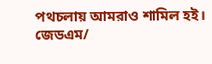পথচলায় আমরাও শামিল হই।
জেডএম/